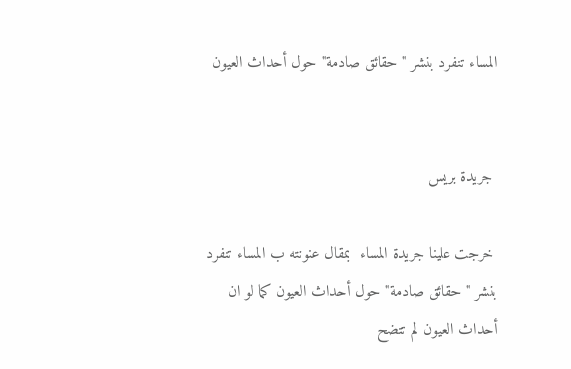المساء تنفرد بنشر "حقائق صادمة" حول أحداث العيون


 جريدة بريس

 خرجت علينا جريدة المساء  بمقال عنونته ب المساء تنفرد بنشر "حقائق صادمة" حول أحداث العيون كما لو ان أحداث العيون لم تتضح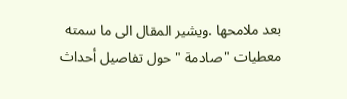بعد ملامحها .ويشير المقال الى ما سمته معطيات "صادمة " حول تفاصيل أحداث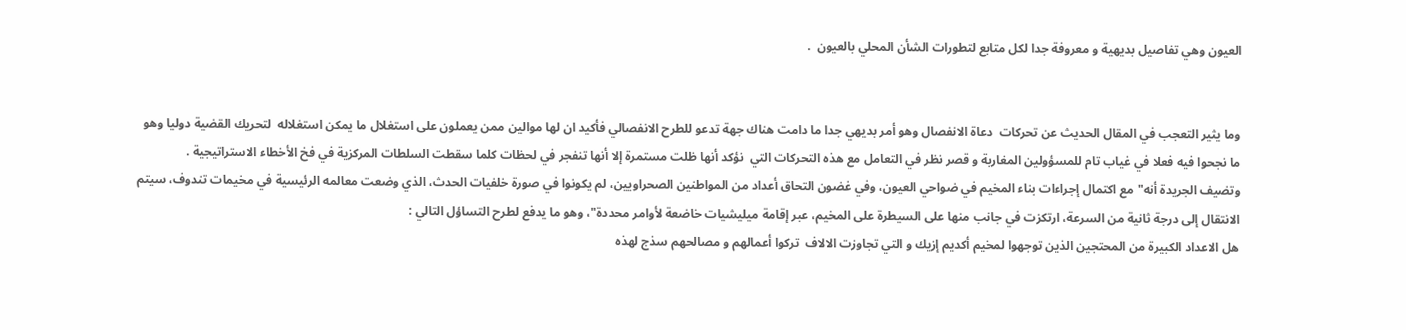العيون وهي تفاصيل بديهية و معروفة جدا لكل متابع لتطورات الشأن المحلي بالعيون  .


وما يثير التعجب في المقال الحديث عن تحركات  دعاة الانفصال وهو أمر بديهي جدا ما دامت هناك جهة تدعو للطرح الانفصالي فأكيد ان لها موالين ممن يعملون على استغلال ما يمكن استغلاله  لتحريك القضية دوليا وهو ما نجحوا فيه فعلا في غياب تام للمسؤولين المغاربة و قصر نظر في التعامل مع هذه التحركات التي  نؤكد أنها ظلت مستمرة إلا أنها تنفجر في لحظات كلما سقطت السلطات المركزية في فخ الأخطاء الاستراتيجية .
وتضيف الجريدة أنه"مع اكتمال إجراءات بناء المخيم في ضواحي العيون، وفي غضون التحاق أعداد من المواطنين الصحراويين، لم يكونوا في صورة خلفيات الحدث، الذي وضعت معالمه الرئيسية في مخيمات تندوف، سيتم الانتقال إلى درجة ثانية من السرعة، ارتكزت في جانب منها على السيطرة على المخيم، عبر إقامة ميليشيات خاضعة لأوامر محددة"، وهو ما يدفع لطرح التساؤل التالي :
هل الاعداد الكبيرة من المحتجين الذين توجهوا لمخيم أكديم إزيك و التي تجاوزت الالاف  تركوا أعمالهم و مصالحهم سذج لهذه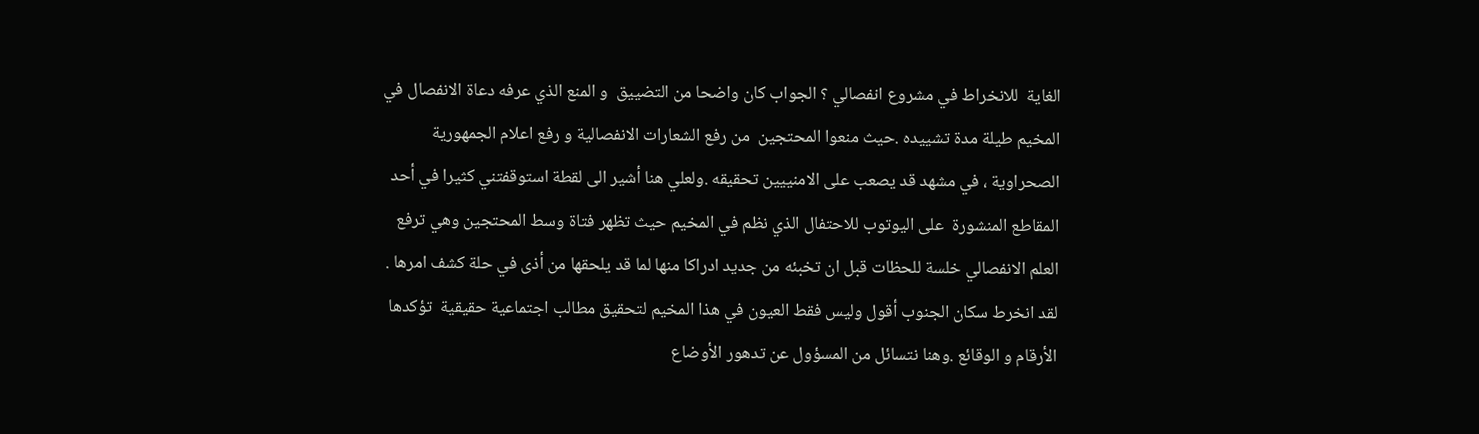الغاية  للانخراط في مشروع انفصالي ؟ الجواب كان واضحا من التضييق  و المنع الذي عرفه دعاة الانفصال في المخيم طيلة مدة تشييده .حيث منعوا المحتجين  من رفع الشعارات الانفصالية و رفع اعلام الجمهورية الصحراوية ، في مشهد قد يصعب على الامنييين تحقيقه .ولعلي هنا أشير الى لقطة استوقفتني كثيرا في أحد المقاطع المنشورة  على اليوتوب للاحتفال الذي نظم في المخيم حيث تظهر فتاة وسط المحتجين وهي ترفع العلم الانفصالي خلسة للحظات قبل ان تخبئه من جديد ادراكا منها لما قد يلحقها من أذى في حلة كشف امرها .
لقد انخرط سكان الجنوب أقول وليس فقط العيون في هذا المخيم لتحقيق مطالب اجتماعية حقيقية  تؤكدها الأرقام و الوقائع .وهنا نتسائل من المسؤول عن تدهور الأوضاع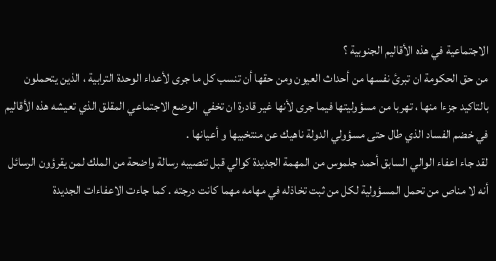الاجتماعية في هذه الأقاليم الجنوبية ؟
من حق الحكومة ان تبرئ نفسها من أحداث العيون ومن حقها أن تنسب كل ما جرى لأعداء الوحدة الترابية ، الذين يتحملون بالتاكيد جزءا منها ، تهربا من مسؤوليتها فيما جرى لأنها غير قادرة ان تخفي  الوضع الاجتماعي المقلق الذي تعيشه هذه الأقاليم في خضم الفساد الذي طال حتى مسؤولي الدولة ناهيك عن منتخبيها و أعيانها .
لقد جاء اعفاء الوالي السابق أحمد جلموس من المهمة الجديدة كوالي قبل تنصيبه رسالة واضحة من الملك لمن يقرؤون الرسائل أنه لا مناص من تحمل المسؤولية لكل من ثبت تخاذله في مهامه مهما كانت درجته . كما جاءت الاعفاءات الجديدة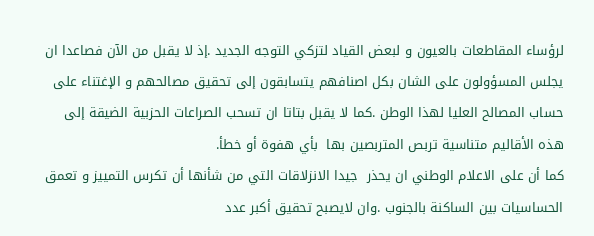لرؤساء المقاطعات بالعيون و لبعض القياد لتزكي التوجه الجديد .إذ لا يقبل من الآن فصاعدا ان يجلس المسؤولون على الشان بكل اصنافهم يتسابقون إلى تحقيق مصالحهم و الإغتناء على حساب المصالح العليا لهذا الوطن .كما لا يقبل بتاتا ان تسحب الصراعات الحزبية الضيقة إلى  هذه الأقاليم متناسية تربص المتربصين بها  بأي هفوة أو خطأ.
كما أن على الاعلام الوطني ان يحذر  جيدا الانزلاقات التي من شأنها أن تكرس التمييز و تعمق الحساسيات بين الساكنة بالجنوب .وان لايصبح تحقيق أكبر عدد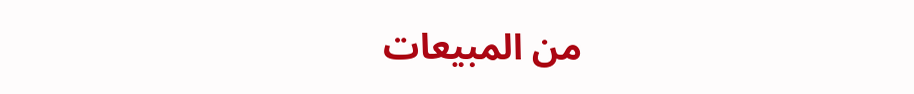من المبيعات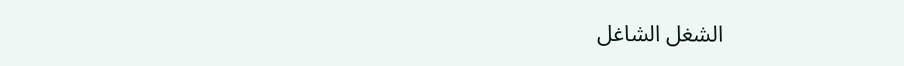الشغل الشاغل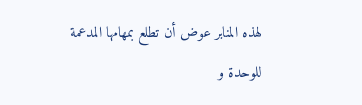لهذه المنابر عوض أن تطلع بمهامها المدعمة للوحدة و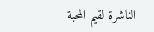الناشرة لقيم المحبة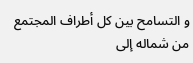و التسامح بين كل أطراف المجتمع  من شماله إلى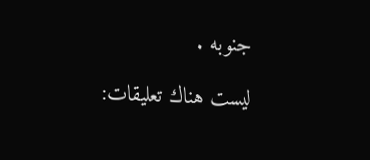جنوبه .

ليست هناك تعليقات: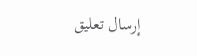إرسال تعليق